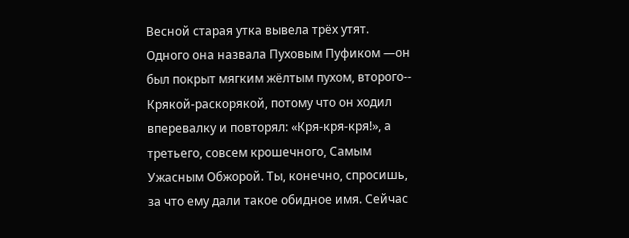Весной старая утка вывела трёх утят. Одного она назвала Пуховым Пуфиком —он был покрыт мягким жёлтым пухом, второго-- Крякой-раскорякой, потому что он ходил вперевалку и повторял: «Кря-кря-кря!», а третьего, совсем крошечного, Самым Ужасным Обжорой. Ты, конечно, спросишь, за что ему дали такое обидное имя. Сейчас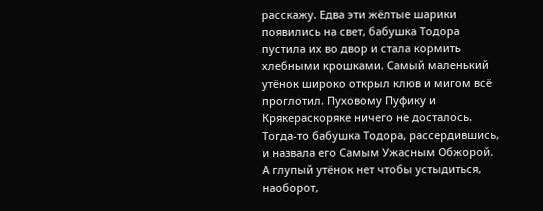расскажу. Едва эти жёлтые шарики появились на свет, бабушка Тодора пустила их во двор и стала кормить хлебными крошками. Самый маленький утёнок широко открыл клюв и мигом всё проглотил. Пуховому Пуфику и Крякераскоряке ничего не досталось. Тогда-то бабушка Тодора, рассердившись, и назвала его Самым Ужасным Обжорой. А глупый утёнок нет чтобы устыдиться, наоборот,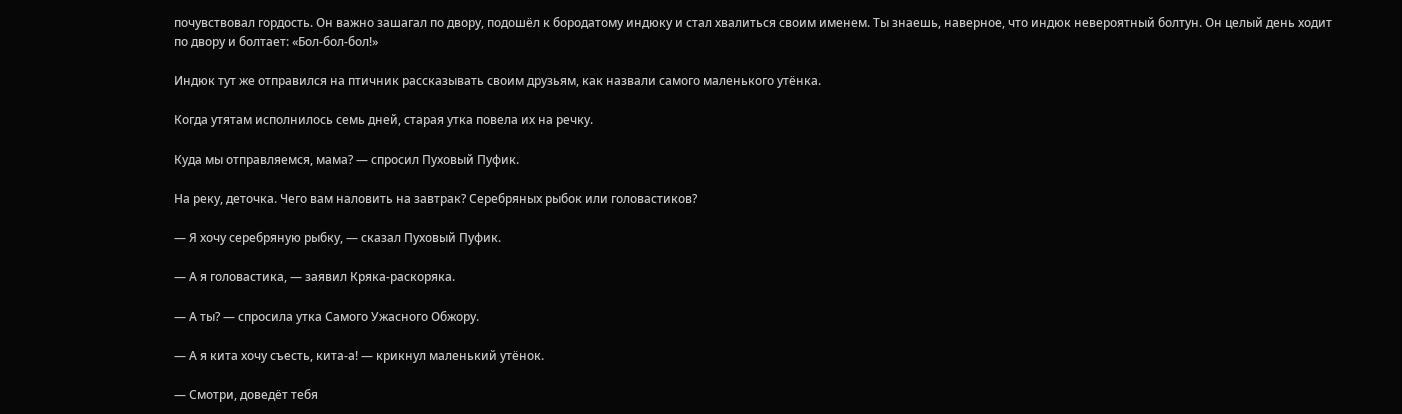почувствовал гордость. Он важно зашагал по двору, подошёл к бородатому индюку и стал хвалиться своим именем. Ты знаешь, наверное, что индюк невероятный болтун. Он целый день ходит по двору и болтает: «Бол-бол-бол!»

Индюк тут же отправился на птичник рассказывать своим друзьям, как назвали самого маленького утёнка.

Когда утятам исполнилось семь дней, старая утка повела их на речку.

Куда мы отправляемся, мама? — спросил Пуховый Пуфик.

На реку, деточка. Чего вам наловить на завтрак? Серебряных рыбок или головастиков?

— Я хочу серебряную рыбку, — сказал Пуховый Пуфик.

— А я головастика, — заявил Кряка-раскоряка.

— А ты? — спросила утка Самого Ужасного Обжору.

— А я кита хочу съесть, кита-а! — крикнул маленький утёнок.

— Смотри, доведёт тебя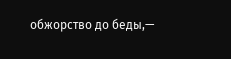обжорство до беды,—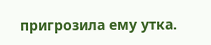пригрозила ему утка.